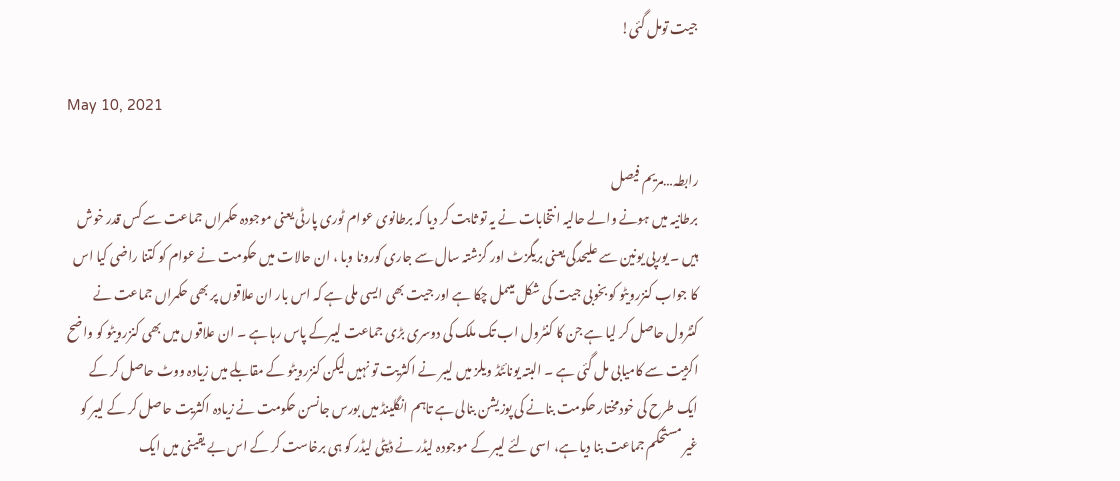جیت تومل گئی!

May 10, 2021

رابطہ…مریم فیصل
برطانیہ میں ہونے والے حالیہ انتخابات نے یہ تو ثابت کر دیا کہ برطانوی عوام ٹوری پارٹی یعنی موجودہ حکمراں جماعت سے کس قدر خوش ہیں ۔ یورپی یونین سے علیحدگی یعنی بریگزٹ اور گزشتہ سال سے جاری کورونا وبا ، ان حالات میں حکومت نے عوام کو کتنا راضی کیا اس کا جواب کنزرویٹو کو بخوبی جیت کی شکل میںمل چکا ہے اور جیت بھی ایسی ملی ہے کہ اس بار ان علاقوں پر بھی حکمراں جماعت نے کنٹرول حاصل کر لیا ہے جن کا کنٹرول اب تک ملک کی دوسری بڑی جماعت لیبرکے پاس رہا ہے ۔ ان علاقوں میں بھی کنزرویٹو کو واضح اکژیت سے کامیابی مل گئی ہے ۔ البتہ یونائٹڈ ویلز میں لیبر نے اکثریت تو نہیں لیکن کنزرویٹو کے مقابلے میں زیادہ ووٹ حاصل کر کے ایک طرح کی خودمختار حکومت بنانے کی پوزیشن بنالی ہے تاہم انگلینڈ میں بورس جانسن حکومت نے زیادہ اکثریت حاصل کر کے لیبر کو غیر مستحکم جماعت بنا دیا ہے، اسی لئے لیبر کے موجودہ لیڈر نے ڈپٹی لیڈر کو ہی برخاست کر کے اس بے یقینی میں ایک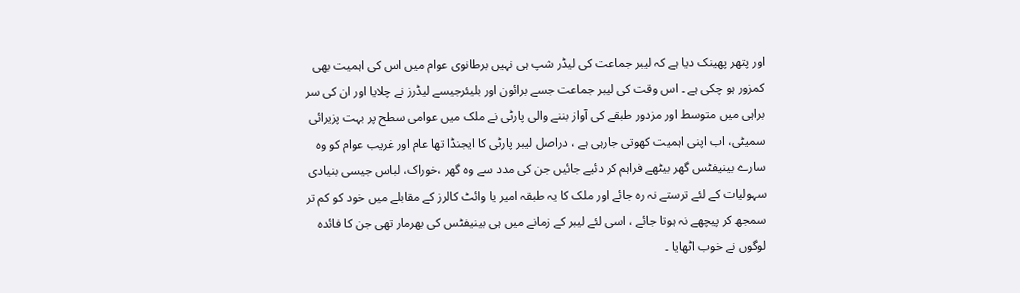اور پتھر پھینک دیا ہے کہ لیبر جماعت کی لیڈر شپ ہی نہیں برطانوی عوام میں اس کی اہمیت بھی کمزور ہو چکی ہے ۔ اس وقت کی لیبر جماعت جسے برائون اور بلیئرجیسے لیڈرز نے چلایا اور ان کی سر براہی میں متوسط اور مزدور طبقے کی آواز بننے والی پارٹی نے ملک میں عوامی سطح پر بہت پزیرائی سمیٹی، اب اپنی اہمیت کھوتی جارہی ہے ، دراصل لیبر پارٹی کا ایجنڈا تھا عام اور غریب عوام کو وہ سارے بینیفٹس گھر بیٹھے فراہم کر دئیے جائیں جن کی مدد سے وہ گھر ،خوراک، لباس جیسی بنیادی سہولیات کے لئے ترستے نہ رہ جائے اور ملک کا یہ طبقہ امیر یا وائٹ کالرز کے مقابلے میں خود کو کم تر سمجھ کر پیچھے نہ ہوتا جائے ، اسی لئے لیبر کے زمانے میں ہی بینیفٹس کی بھرمار تھی جن کا فائدہ لوگوں نے خوب اٹھایا ۔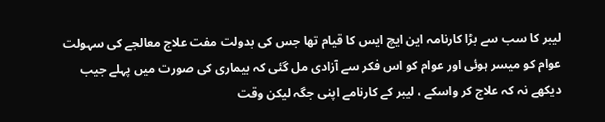لیبر کا سب سے بڑا کارنامہ این ایچ ایس کا قیام تھا جس کی بدولت مفت علاج معالجے کی سہولت عوام کو میسر ہوئی اور عوام کو اس فکر سے آزادی مل گئی کہ بیماری کی صورت میں پہلے جیب دیکھے نہ کہ علاج کر واسکے ، لیبر کے کارنامے اپنی جگہ لیکن وقت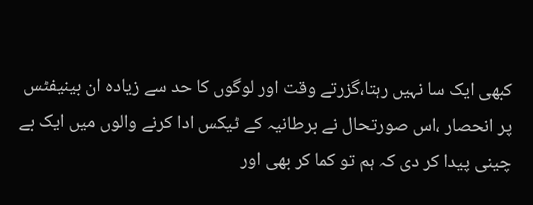کبھی ایک سا نہیں رہتا،گزرتے وقت اور لوگوں کا حد سے زیادہ ان بینیفٹس پر انحصار ،اس صورتحال نے برطانیہ کے ٹیکس ادا کرنے والوں میں ایک بے چینی پیدا کر دی کہ ہم تو کما کر بھی اور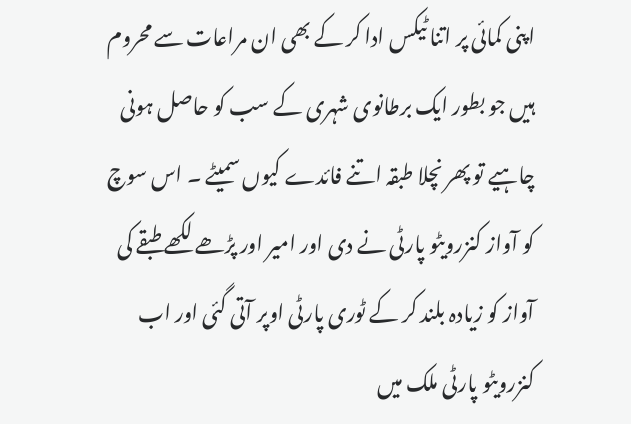اپنی کمائی پر اتنا ٹیکس ادا کر کے بھی ان مراعات سے محروم ہیں جو بطور ایک برطانوی شہری کے سب کو حاصل ہونی چاہیے تو پھر نچلا طبقہ اتنے فائدے کیوں سمیٹے ۔ اس سوچ کو آواز کنزرویٹو پارٹی نے دی اور امیر اور پڑھے لکھے طبقے کی آواز کو زیادہ بلند کر کے ٹوری پارٹی اوپر آتی گئی اور اب کنزرویٹو پارٹی ملک میں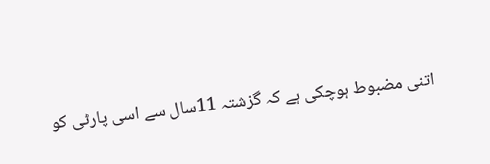اتنی مضبوط ہوچکی ہے کہ گزشتہ 11سال سے اسی پارٹی کو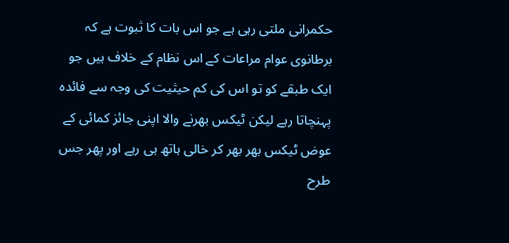حکمرانی ملتی رہی ہے جو اس بات کا ثبوت ہے کہ برطانوی عوام مراعات کے اس نظام کے خلاف ہیں جو ایک طبقے کو تو اس کی کم حیثیت کی وجہ سے فائدہ پہنچاتا رہے لیکن ٹیکس بھرنے والا اپنی جائز کمائی کے عوض ٹیکس بھر بھر کر خالی ہاتھ ہی رہے اور پھر جس طرح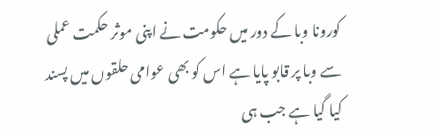کورونا وبا کے دور میں حکومت نے اپنی موثر حکمت عملی سے وبا پر قابو پایا ہے اس کو بھی عوامی حلقوں میں پسند کیا گیا ہے جب ہی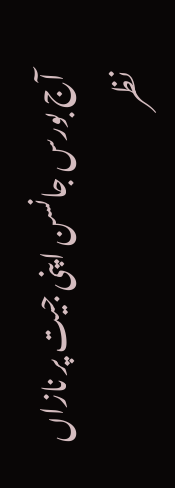آج بورس جانسن اپنی جیت پر نازاں نظر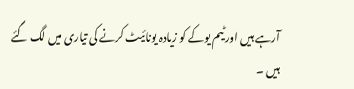آرہے ہیں اور ٹیم یوکے کو زیادہ یونائیٹ کرنے کی تیاری میں لگ گئے ہیں ۔